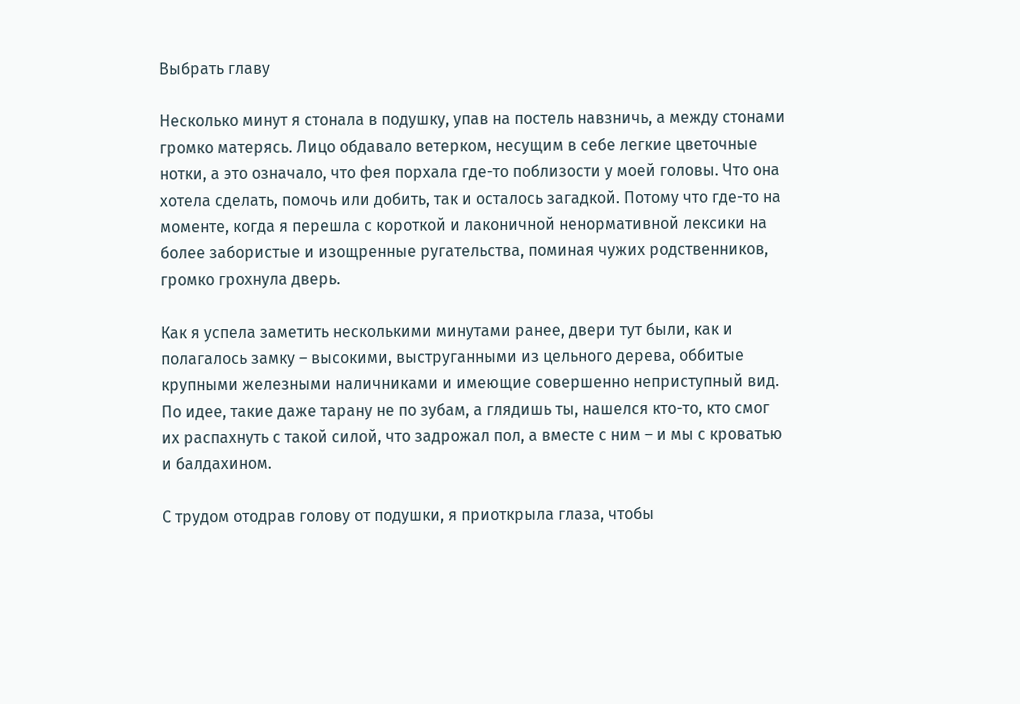Выбрать главу

Несколько минут я стонала в подушку, упав на постель навзничь, а между стонами громко матерясь. Лицо обдавало ветерком, несущим в себе легкие цветочные нотки, а это означало, что фея порхала где-то поблизости у моей головы. Что она хотела сделать, помочь или добить, так и осталось загадкой. Потому что где-то на моменте, когда я перешла с короткой и лаконичной ненормативной лексики на более забористые и изощренные ругательства, поминая чужих родственников, громко грохнула дверь.

Как я успела заметить несколькими минутами ранее, двери тут были, как и полагалось замку – высокими, выструганными из цельного дерева, оббитые крупными железными наличниками и имеющие совершенно неприступный вид. По идее, такие даже тарану не по зубам, а глядишь ты, нашелся кто-то, кто смог их распахнуть с такой силой, что задрожал пол, а вместе с ним – и мы с кроватью и балдахином.

С трудом отодрав голову от подушки, я приоткрыла глаза, чтобы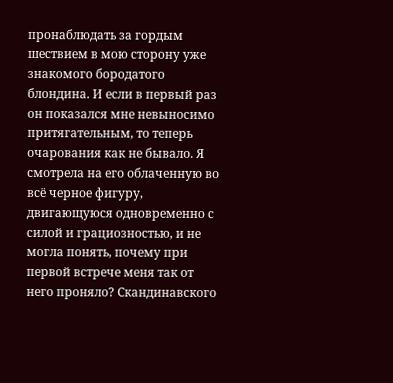пронаблюдать за гордым шествием в мою сторону уже знакомого бородатого блондина. И если в первый раз он показался мне невыносимо притягательным, то теперь очарования как не бывало. Я смотрела на его облаченную во всё черное фигуру, двигающуюся одновременно с силой и грациозностью, и не могла понять, почему при первой встрече меня так от него проняло? Скандинавского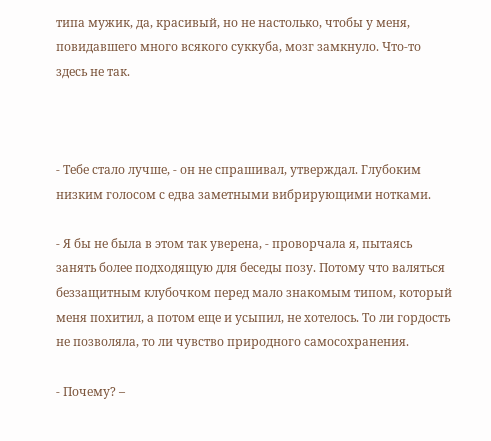типа мужик, да, красивый, но не настолько, чтобы у меня, повидавшего много всякого суккуба, мозг замкнуло. Что-то здесь не так.



- Тебе стало лучше, - он не спрашивал, утверждал. Глубоким низким голосом с едва заметными вибрирующими нотками.

- Я бы не была в этом так уверена, - проворчала я, пытаясь занять более подходящую для беседы позу. Потому что валяться беззащитным клубочком перед мало знакомым типом, который меня похитил, а потом еще и усыпил, не хотелось. То ли гордость не позволяла, то ли чувство природного самосохранения.

- Почему? –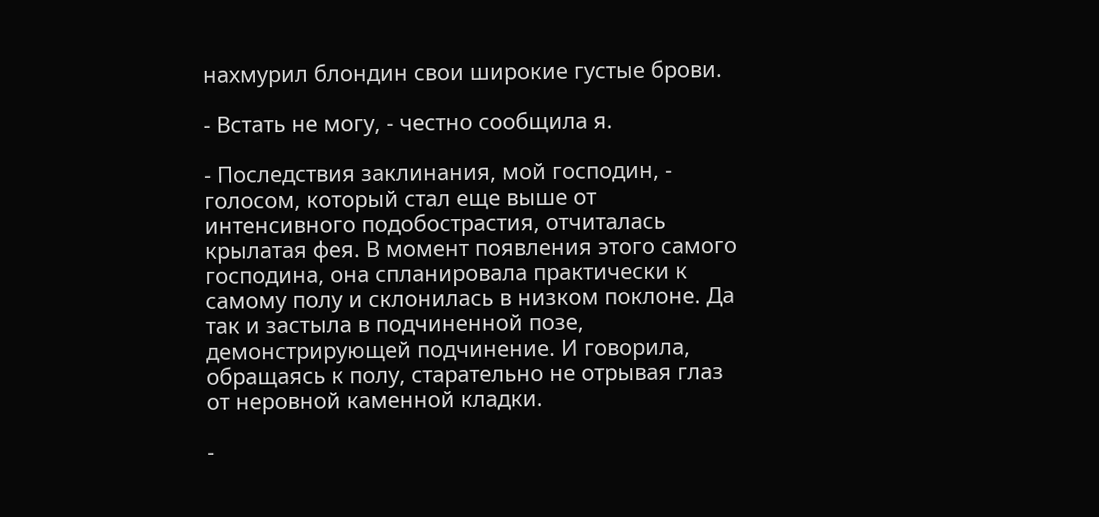нахмурил блондин свои широкие густые брови.

- Встать не могу, - честно сообщила я.

- Последствия заклинания, мой господин, - голосом, который стал еще выше от интенсивного подобострастия, отчиталась крылатая фея. В момент появления этого самого господина, она спланировала практически к самому полу и склонилась в низком поклоне. Да так и застыла в подчиненной позе, демонстрирующей подчинение. И говорила, обращаясь к полу, старательно не отрывая глаз от неровной каменной кладки.

-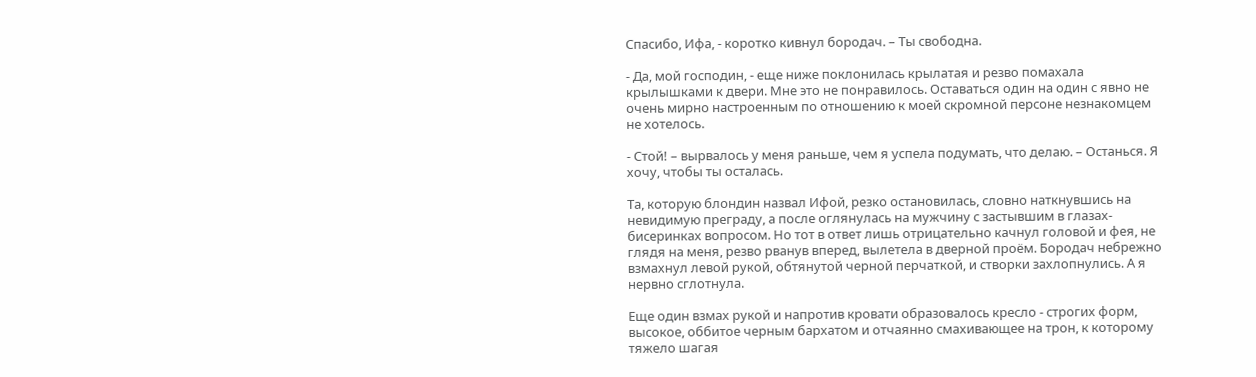Спасибо, Ифа, - коротко кивнул бородач. – Ты свободна.

- Да, мой господин, - еще ниже поклонилась крылатая и резво помахала крылышками к двери. Мне это не понравилось. Оставаться один на один с явно не очень мирно настроенным по отношению к моей скромной персоне незнакомцем не хотелось.

- Стой! – вырвалось у меня раньше, чем я успела подумать, что делаю. – Останься. Я хочу, чтобы ты осталась.

Та, которую блондин назвал Ифой, резко остановилась, словно наткнувшись на невидимую преграду, а после оглянулась на мужчину с застывшим в глазах-бисеринках вопросом. Но тот в ответ лишь отрицательно качнул головой и фея, не глядя на меня, резво рванув вперед, вылетела в дверной проём. Бородач небрежно взмахнул левой рукой, обтянутой черной перчаткой, и створки захлопнулись. А я нервно сглотнула.

Еще один взмах рукой и напротив кровати образовалось кресло - строгих форм, высокое, оббитое черным бархатом и отчаянно смахивающее на трон, к которому тяжело шагая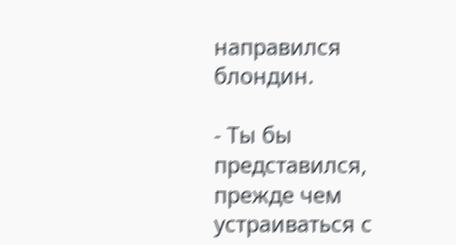направился блондин.

- Ты бы представился, прежде чем устраиваться с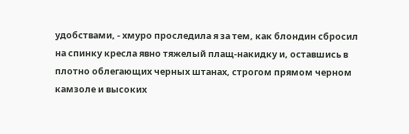удобствами, - хмуро проследила я за тем, как блондин сбросил на спинку кресла явно тяжелый плащ-накидку и, оставшись в плотно облегающих черных штанах, строгом прямом черном камзоле и высоких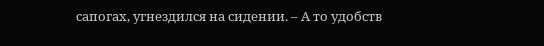сапогах, угнездился на сидении. – А то удобств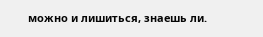можно и лишиться, знаешь ли.